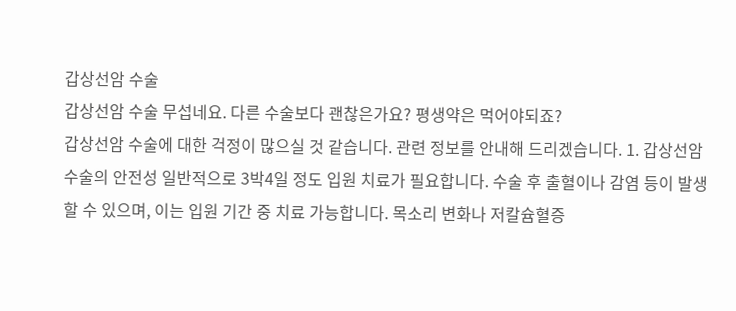갑상선암 수술
갑상선암 수술 무섭네요. 다른 수술보다 괜찮은가요? 평생약은 먹어야되죠?
갑상선암 수술에 대한 걱정이 많으실 것 같습니다. 관련 정보를 안내해 드리겠습니다. 1. 갑상선암 수술의 안전성 일반적으로 3박4일 정도 입원 치료가 필요합니다. 수술 후 출혈이나 감염 등이 발생할 수 있으며, 이는 입원 기간 중 치료 가능합니다. 목소리 변화나 저칼슘혈증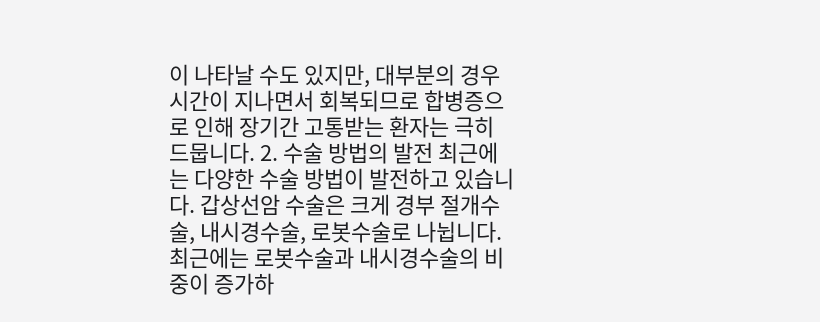이 나타날 수도 있지만, 대부분의 경우 시간이 지나면서 회복되므로 합병증으로 인해 장기간 고통받는 환자는 극히 드뭅니다. 2. 수술 방법의 발전 최근에는 다양한 수술 방법이 발전하고 있습니다. 갑상선암 수술은 크게 경부 절개수술, 내시경수술, 로봇수술로 나뉩니다. 최근에는 로봇수술과 내시경수술의 비중이 증가하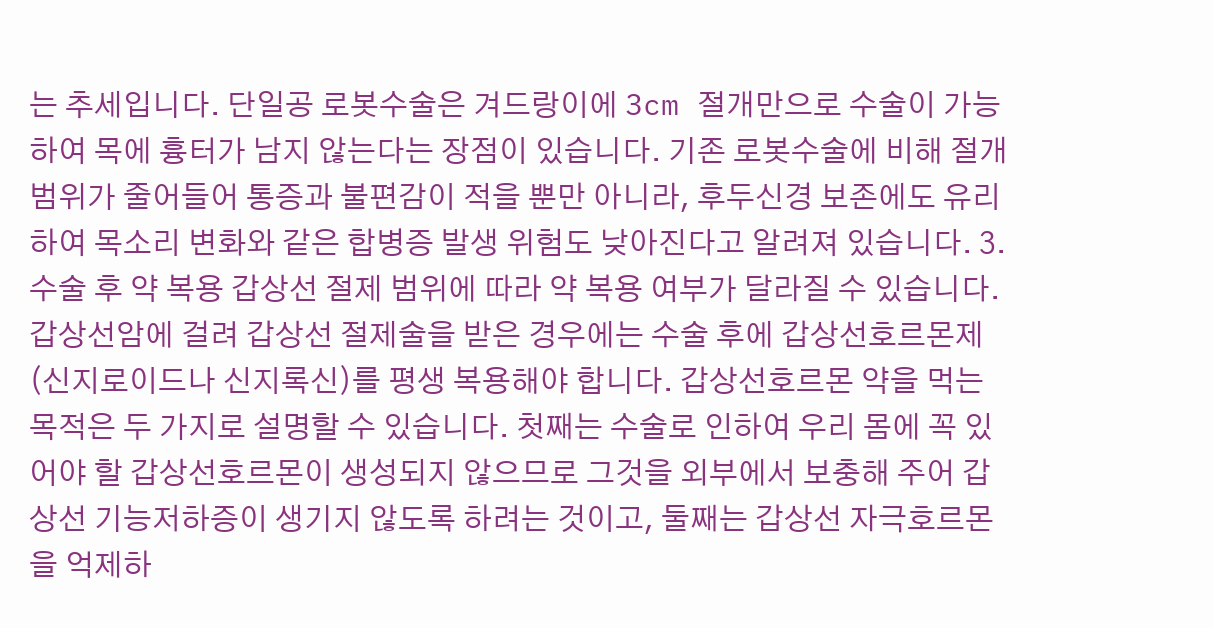는 추세입니다. 단일공 로봇수술은 겨드랑이에 3cm 절개만으로 수술이 가능하여 목에 흉터가 남지 않는다는 장점이 있습니다. 기존 로봇수술에 비해 절개 범위가 줄어들어 통증과 불편감이 적을 뿐만 아니라, 후두신경 보존에도 유리하여 목소리 변화와 같은 합병증 발생 위험도 낮아진다고 알려져 있습니다. 3. 수술 후 약 복용 갑상선 절제 범위에 따라 약 복용 여부가 달라질 수 있습니다. 갑상선암에 걸려 갑상선 절제술을 받은 경우에는 수술 후에 갑상선호르몬제(신지로이드나 신지록신)를 평생 복용해야 합니다. 갑상선호르몬 약을 먹는 목적은 두 가지로 설명할 수 있습니다. 첫째는 수술로 인하여 우리 몸에 꼭 있어야 할 갑상선호르몬이 생성되지 않으므로 그것을 외부에서 보충해 주어 갑상선 기능저하증이 생기지 않도록 하려는 것이고, 둘째는 갑상선 자극호르몬을 억제하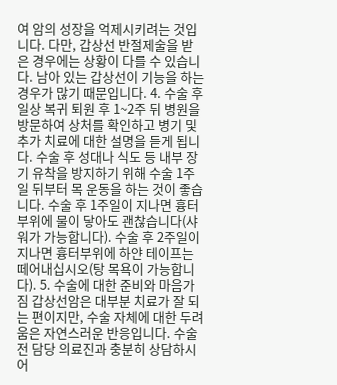여 암의 성장을 억제시키려는 것입니다. 다만, 갑상선 반절제술을 받은 경우에는 상황이 다를 수 있습니다. 남아 있는 갑상선이 기능을 하는 경우가 많기 때문입니다. 4. 수술 후 일상 복귀 퇴원 후 1~2주 뒤 병원을 방문하여 상처를 확인하고 병기 및 추가 치료에 대한 설명을 듣게 됩니다. 수술 후 성대나 식도 등 내부 장기 유착을 방지하기 위해 수술 1주일 뒤부터 목 운동을 하는 것이 좋습니다. 수술 후 1주일이 지나면 흉터부위에 물이 닿아도 괜찮습니다(샤워가 가능합니다). 수술 후 2주일이 지나면 흉터부위에 하얀 테이프는 떼어내십시오(탕 목욕이 가능합니다). 5. 수술에 대한 준비와 마음가짐 갑상선암은 대부분 치료가 잘 되는 편이지만, 수술 자체에 대한 두려움은 자연스러운 반응입니다. 수술 전 담당 의료진과 충분히 상담하시어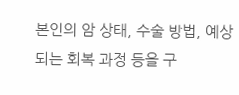본인의 암 상태, 수술 방법, 예상되는 회복 과정 등을 구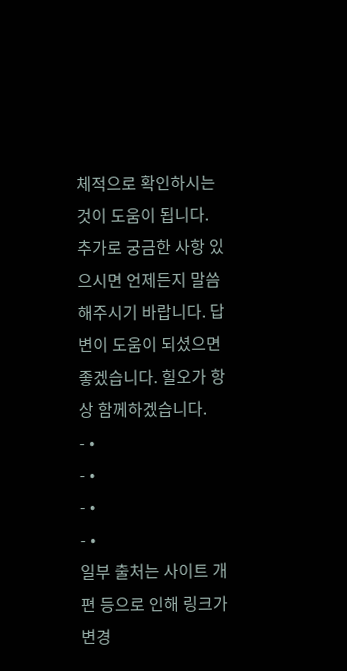체적으로 확인하시는 것이 도움이 됩니다. 추가로 궁금한 사항 있으시면 언제든지 말씀해주시기 바랍니다. 답변이 도움이 되셨으면 좋겠습니다. 힐오가 항상 함께하겠습니다.
- •
- •
- •
- •
일부 출처는 사이트 개편 등으로 인해 링크가 변경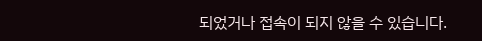되었거나 접속이 되지 않을 수 있습니다.